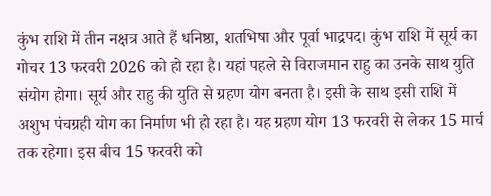कुंभ राशि में तीन नक्षत्र आते हैं धनिष्ठा, शतभिषा और पूर्वा भाद्रपद। कुंभ राशि में सूर्य का गोचर 13 फरवरी 2026 को हो रहा है। यहां पहले से विराजमान राहु का उनके साथ युति संयोग होगा। सूर्य और राहु की युति से ग्रहण योग बनता है। इसी के साथ इसी राशि में अशुभ पंचग्रही योग का निर्माण भी हो रहा है। यह ग्रहण योग 13 फरवरी से लेकर 15 मार्च तक रहेगा। इस बीच 15 फरवरी को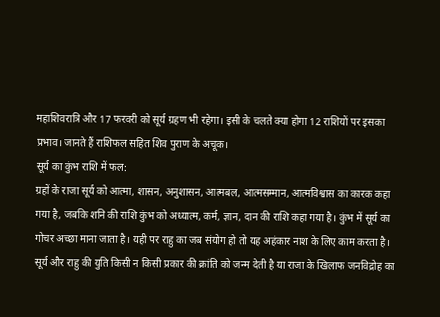महाशिवरात्रि और 17 फरवरी को सूर्य ग्रहण भी रहेगा। इसी के चलते क्या होगा 12 राशियों पर इसका प्रभाव। जानते हैं राशिफल सहित शिव पुराण के अचूक।
सूर्य का कुंभ राशि में फल:
ग्रहों के राजा सूर्य को आत्मा, शासन, अनुशासन, आत्मबल, आत्मसम्मान, आत्मविश्वास का कारक कहा गया है, जबकि शनि की राशि कुंभ को अध्यात्म, कर्म, ज्ञान, दान की राशि कहा गया है। कुंभ में सूर्य का गोचर अच्छा माना जाता है। यही पर राहु का जब संयोग हो तो यह अहंकार नाश के लिए काम करता है। सूर्य और राहु की युति किसी न किसी प्रकार की क्रांति को जन्म देती है या राजा के खिलाफ जनविद्रोह का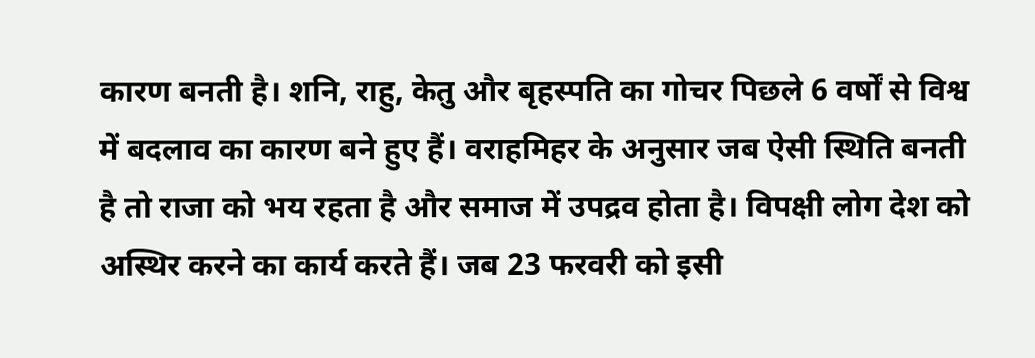कारण बनती है। शनि, राहु, केतु और बृहस्पति का गोचर पिछले 6 वर्षों से विश्व में बदलाव का कारण बने हुए हैं। वराहमिहर के अनुसार जब ऐसी स्थिति बनती है तो राजा को भय रहता है और समाज में उपद्रव होता है। विपक्षी लोग देश को अस्थिर करने का कार्य करते हैं। जब 23 फरवरी को इसी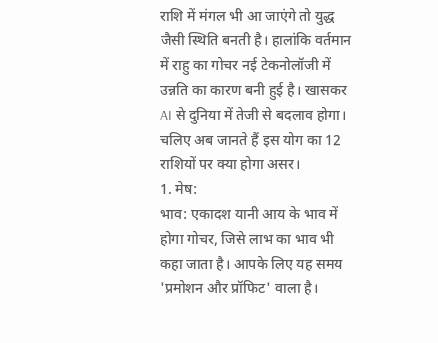राशि में मंगल भी आ जाएंगे तो युद्ध जैसी स्थिति बनती है। हालांकि वर्तमान में राहु का गोचर नई टेकनोलॉजी में उन्नति का कारण बनी हुई है। खासकर AI से दुनिया में तेजी से बदलाव होगा। चलिए अब जानते हैं इस योग का 12 राशियों पर क्या होगा असर।
1. मेष:
भाव: एकादश यानी आय के भाव में होगा गोचर, जिसे लाभ का भाव भी कहा जाता है। आपके लिए यह समय 'प्रमोशन और प्रॉफिट' वाला है।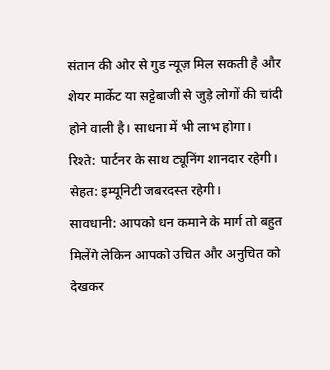संतान की ओर से गुड न्यूज़ मिल सकती है और शेयर मार्केट या सट्टेबाजी से जुड़े लोगों की चांदी होने वाली है। साधना में भी लाभ होगा।
रिश्ते: पार्टनर के साथ ट्यूनिंग शानदार रहेगी।
सेहत: इम्यूनिटी जबरदस्त रहेगी।
सावधानी: आपको धन कमाने के मार्ग तो बहुत मिलेंगे लेकिन आपको उचित और अनुचित को देखकर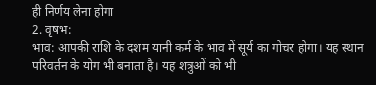ही निर्णय लेना होगा
2. वृषभ:
भाव: आपकी राशि के दशम यानी कर्म के भाव में सूर्य का गोचर होगा। यह स्थान परिवर्तन के योग भी बनाता है। यह शत्रुओं को भी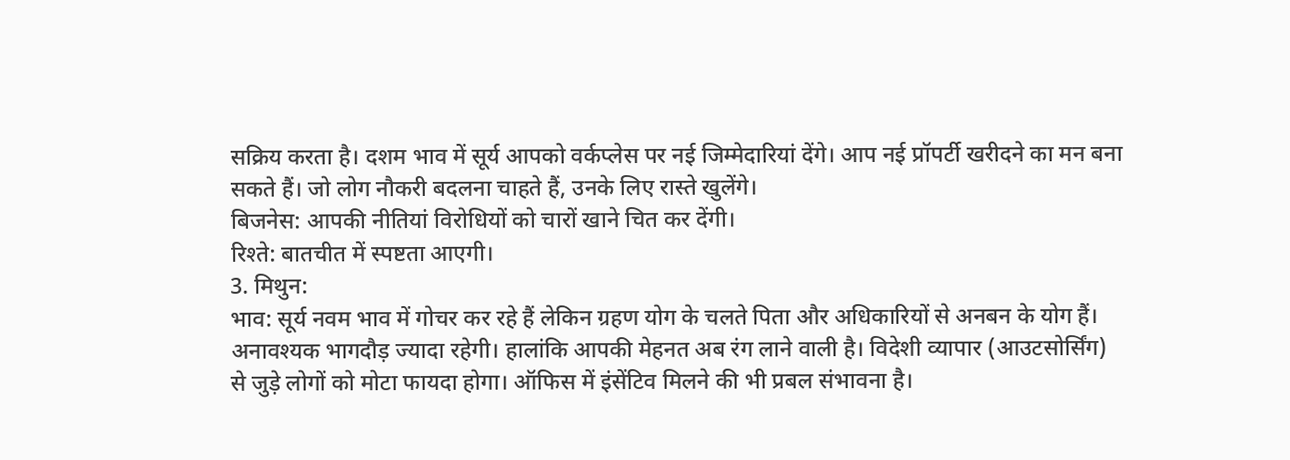सक्रिय करता है। दशम भाव में सूर्य आपको वर्कप्लेस पर नई जिम्मेदारियां देंगे। आप नई प्रॉपर्टी खरीदने का मन बना सकते हैं। जो लोग नौकरी बदलना चाहते हैं, उनके लिए रास्ते खुलेंगे।
बिजनेस: आपकी नीतियां विरोधियों को चारों खाने चित कर देंगी।
रिश्ते: बातचीत में स्पष्टता आएगी।
3. मिथुन:
भाव: सूर्य नवम भाव में गोचर कर रहे हैं लेकिन ग्रहण योग के चलते पिता और अधिकारियों से अनबन के योग हैं। अनावश्यक भागदौड़ ज्यादा रहेगी। हालांकि आपकी मेहनत अब रंग लाने वाली है। विदेशी व्यापार (आउटसोर्सिंग) से जुड़े लोगों को मोटा फायदा होगा। ऑफिस में इंसेंटिव मिलने की भी प्रबल संभावना है।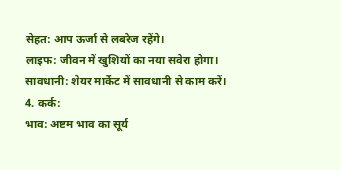सेहत: आप ऊर्जा से लबरेज रहेंगे।
लाइफ: जीवन में खुशियों का नया सवेरा होगा।
सावधानी: शेयर मार्केट में सावधानी से काम करें।
4. कर्क:
भाव: अष्टम भाव का सूर्य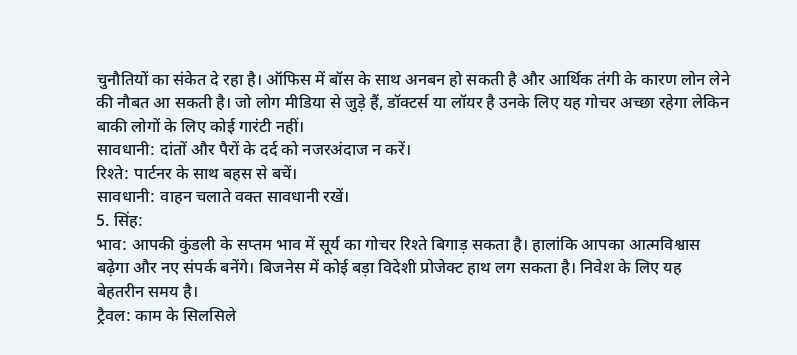चुनौतियों का संकेत दे रहा है। ऑफिस में बॉस के साथ अनबन हो सकती है और आर्थिक तंगी के कारण लोन लेने की नौबत आ सकती है। जो लोग मीडिया से जुड़े हैं, डॉक्टर्स या लॉयर है उनके लिए यह गोचर अच्छा रहेगा लेकिन बाकी लोगों के लिए कोई गारंटी नहीं।
सावधानी: दांतों और पैरों के दर्द को नजरअंदाज न करें।
रिश्ते: पार्टनर के साथ बहस से बचें।
सावधानी: वाहन चलाते वक्त सावधानी रखें।
5. सिंह:
भाव: आपकी कुंडली के सप्तम भाव में सूर्य का गोचर रिश्ते बिगाड़ सकता है। हालांकि आपका आत्मविश्वास बढ़ेगा और नए संपर्क बनेंगे। बिजनेस में कोई बड़ा विदेशी प्रोजेक्ट हाथ लग सकता है। निवेश के लिए यह बेहतरीन समय है।
ट्रैवल: काम के सिलसिले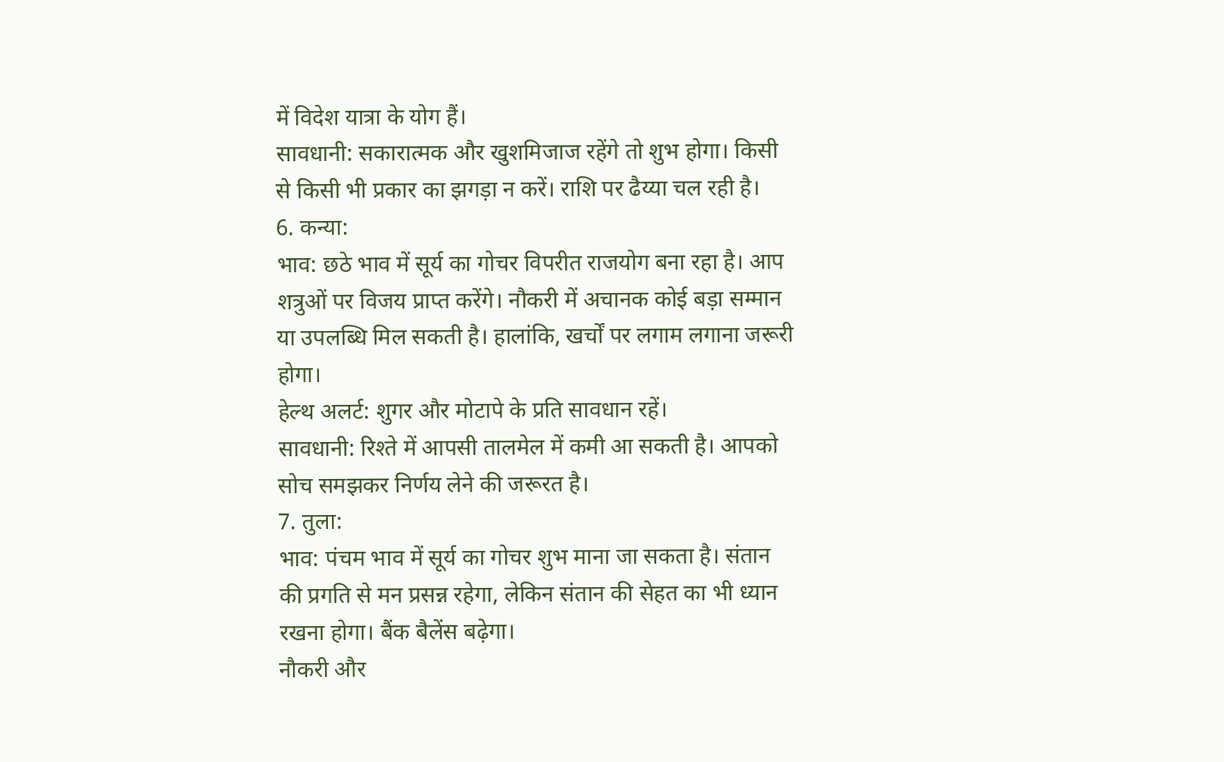में विदेश यात्रा के योग हैं।
सावधानी: सकारात्मक और खुशमिजाज रहेंगे तो शुभ होगा। किसी से किसी भी प्रकार का झगड़ा न करें। राशि पर ढैय्या चल रही है।
6. कन्या:
भाव: छठे भाव में सूर्य का गोचर विपरीत राजयोग बना रहा है। आप शत्रुओं पर विजय प्राप्त करेंगे। नौकरी में अचानक कोई बड़ा सम्मान या उपलब्धि मिल सकती है। हालांकि, खर्चों पर लगाम लगाना जरूरी होगा।
हेल्थ अलर्ट: शुगर और मोटापे के प्रति सावधान रहें।
सावधानी: रिश्ते में आपसी तालमेल में कमी आ सकती है। आपको सोच समझकर निर्णय लेने की जरूरत है।
7. तुला:
भाव: पंचम भाव में सूर्य का गोचर शुभ माना जा सकता है। संतान की प्रगति से मन प्रसन्न रहेगा, लेकिन संतान की सेहत का भी ध्यान रखना होगा। बैंक बैलेंस बढ़ेगा।
नौकरी और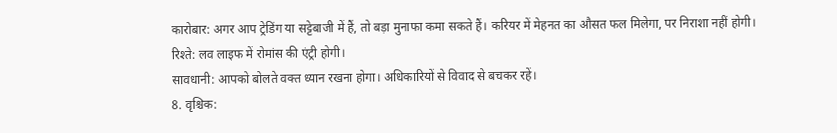कारोबार: अगर आप ट्रेडिंग या सट्टेबाजी में हैं, तो बड़ा मुनाफा कमा सकते हैं। करियर में मेहनत का औसत फल मिलेगा, पर निराशा नहीं होगी।
रिश्ते: लव लाइफ में रोमांस की एंट्री होगी।
सावधानी: आपको बोलते वक्त ध्यान रखना होगा। अधिकारियों से विवाद से बचकर रहें।
8. वृश्चिक: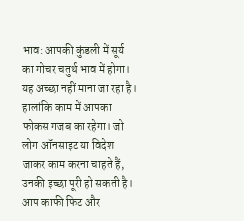भाव: आपकी कुंडली में सूर्य का गोचर चतुर्थ भाव में होगा। यह अच्छा नहीं माना जा रहा है। हालांकि काम में आपका फोकस गजब का रहेगा। जो लोग ऑनसाइट या विदेश जाकर काम करना चाहते हैं, उनकी इच्छा पूरी हो सकती है। आप काफी फिट और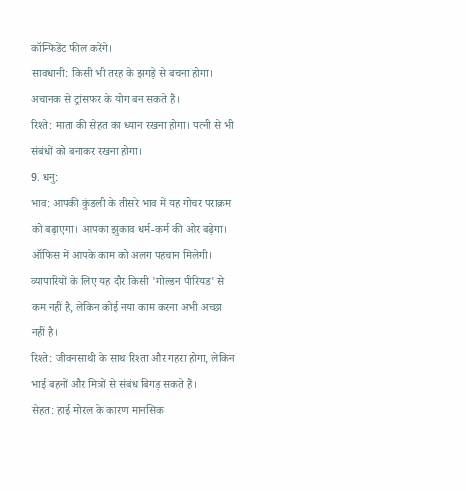कॉन्फिडेंट फील करेंगे।
सावधानी: किसी भी तरह के झगड़े से बचना होगा। अचानक से ट्रांसफर के योग बन सकते हैं।
रिश्ते: माता की सेहत का ध्यान रखना होगा। पत्नी से भी संबंधों को बनाकर रखना होगा।
9. धनु:
भाव: आपकी कुंडली के तीसरे भाव में यह गोचर पराक्रम को बढ़ाएगा। आपका झुकाव धर्म-कर्म की ओर बढ़ेगा। ऑफिस में आपके काम को अलग पहचान मिलेगी। व्यापारियों के लिए यह दौर किसी 'गोल्डन पीरियड' से कम नहीं है, लेकिन कोई नया काम करना अभी अच्छा नहीं है।
रिश्ते: जीवनसाथी के साथ रिश्ता और गहरा होगा, लेकिन भाई बहनों और मित्रों से संबंध बिगड़ सकते हैं।
सेहत: हाई मोरल के कारण मानसिक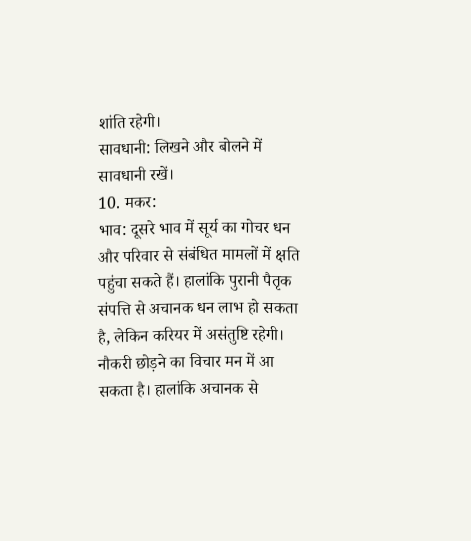शांति रहेगी।
सावधानी: लिखने और बोलने में सावधानी रखें।
10. मकर:
भाव: दूसरे भाव में सूर्य का गोचर धन और परिवार से संबंधित मामलों में क्षति पहुंचा सकते हैं। हालांकि पुरानी पैतृक संपत्ति से अचानक धन लाभ हो सकता है, लेकिन करियर में असंतुष्टि रहेगी। नौकरी छोड़ने का विचार मन में आ सकता है। हालांकि अचानक से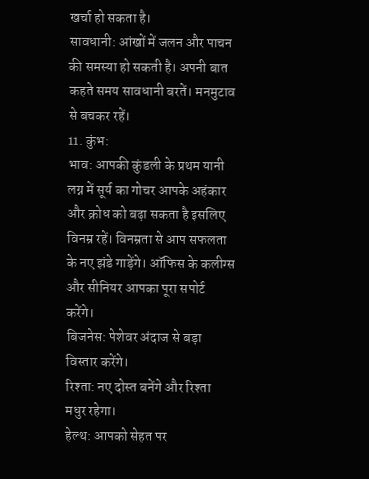खर्चा हो सकता है।
सावधानी: आंखों में जलन और पाचन की समस्या हो सकती है। अपनी बात कहते समय सावधानी बरतें। मनमुटाव से बचकर रहें।
11. कुंभ:
भाव: आपकी कुंडली के प्रथम यानी लग्न में सूर्य का गोचर आपके अहंकार और क्रोध को बढ़ा सकता है इसलिए विनम्र रहें। विनम्रता से आप सफलता के नए झंडे गाड़ेंगे। ऑफिस के कलीग्स और सीनियर आपका पूरा सपोर्ट करेंगे।
बिजनेस: पेशेवर अंदाज से बड़ा विस्तार करेंगे।
रिश्ता: नए दोस्त बनेंगे और रिश्ता मधुर रहेगा।
हेल्थ: आपको सेहत पर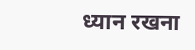ध्यान रखना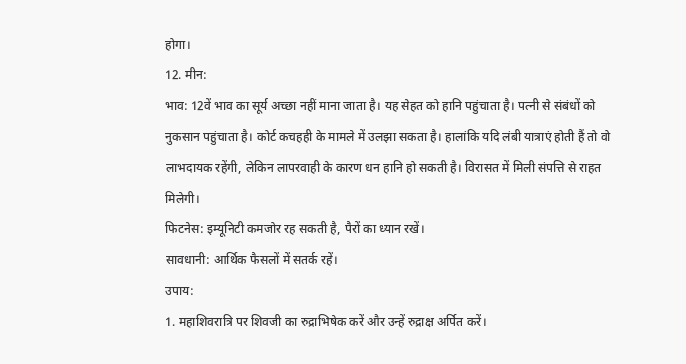होगा।
12. मीन:
भाव: 12वें भाव का सूर्य अच्छा नहीं माना जाता है। यह सेहत को हानि पहुंचाता है। पत्नी से संबंधों को नुकसान पहुंचाता है। कोर्ट कचहही के मामले में उलझा सकता है। हालांकि यदि लंबी यात्राएं होती हैं तो वो लाभदायक रहेंगी, लेकिन लापरवाही के कारण धन हानि हो सकती है। विरासत में मिली संपत्ति से राहत मिलेगी।
फिटनेस: इम्यूनिटी कमजोर रह सकती है, पैरों का ध्यान रखें।
सावधानी: आर्थिक फैसलों में सतर्क रहें।
उपाय:
1. महाशिवरात्रि पर शिवजी का रुद्राभिषेक करें और उन्हें रुद्राक्ष अर्पित करें।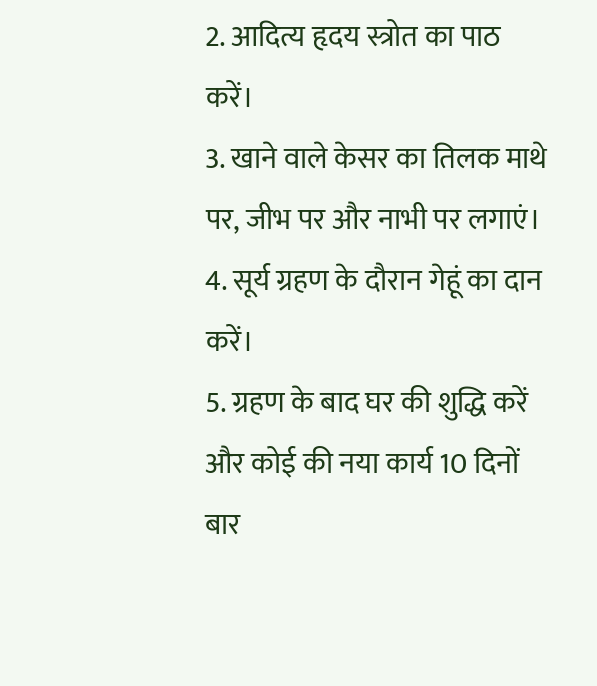2. आदित्य हृदय स्त्रोत का पाठ करें।
3. खाने वाले केसर का तिलक माथे पर, जीभ पर और नाभी पर लगाएं।
4. सूर्य ग्रहण के दौरान गेहूं का दान करें।
5. ग्रहण के बाद घर की शुद्धि करें और कोई की नया कार्य 10 दिनों बार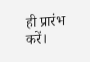ही प्रारंभ करें।